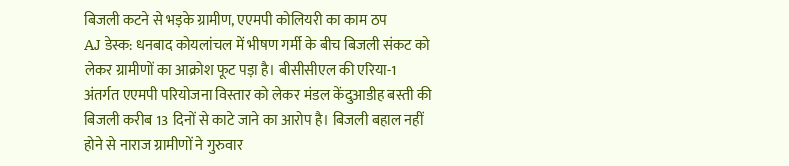बिजली कटने से भड़के ग्रामीण, एएमपी कोलियरी का काम ठप
AJ डेस्क: धनबाद कोयलांचल में भीषण गर्मी के बीच बिजली संकट को लेकर ग्रामीणों का आक्रोश फूट पड़ा है। बीसीसीएल की एरिया-1 अंतर्गत एएमपी परियोजना विस्तार को लेकर मंडल केंदुआडीह बस्ती की बिजली करीब 13 दिनों से काटे जाने का आरोप है। बिजली बहाल नहीं होने से नाराज ग्रामीणों ने गुरुवार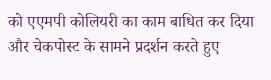को एएमपी कोलियरी का काम बाधित कर दिया और चेकपोस्ट के सामने प्रदर्शन करते हुए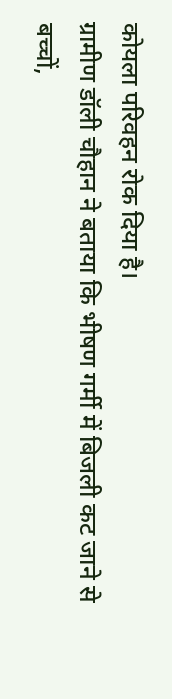कोयला परिवहन रोक दिया है।
ग्रामीण डॉली चौहान ने बताया कि भीषण गर्मी में बिजली कट जाने से बच्चों,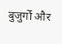बुजुर्गों और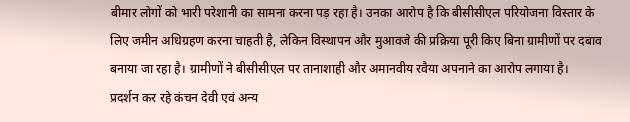बीमार लोगों को भारी परेशानी का सामना करना पड़ रहा है। उनका आरोप है कि बीसीसीएल परियोजना विस्तार के लिए जमीन अधिग्रहण करना चाहती है, लेकिन विस्थापन और मुआवजे की प्रक्रिया पूरी किए बिना ग्रामीणों पर दबाव बनाया जा रहा है। ग्रामीणों ने बीसीसीएल पर तानाशाही और अमानवीय रवैया अपनाने का आरोप लगाया है।
प्रदर्शन कर रहे कंचन देवी एवं अन्य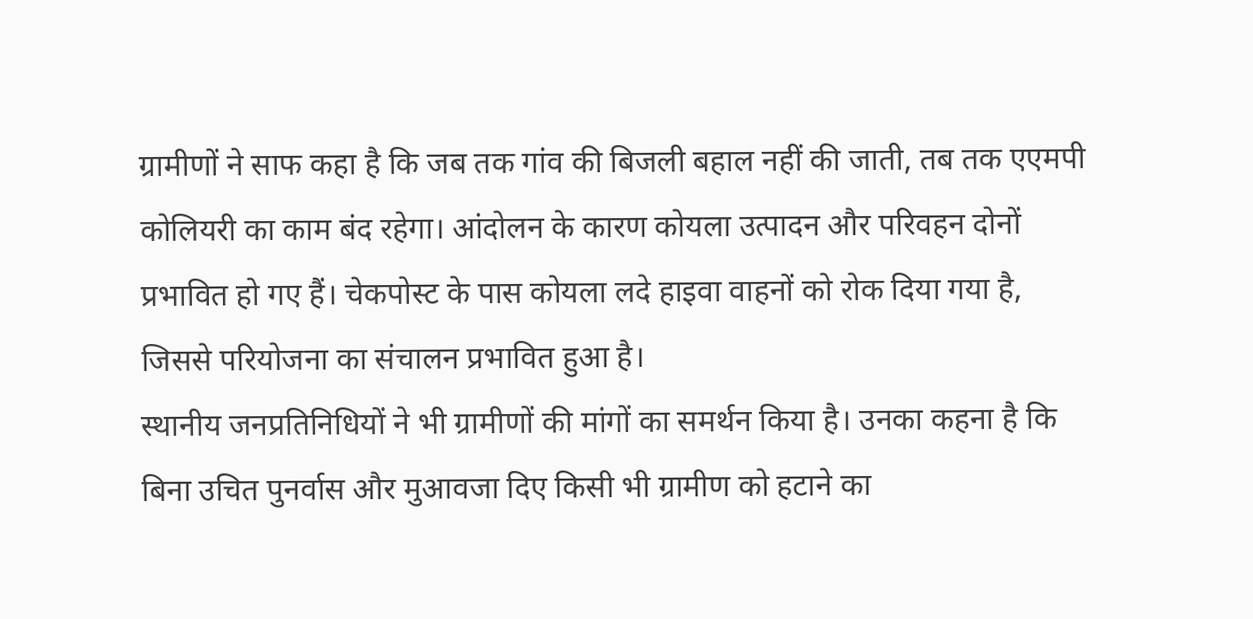ग्रामीणों ने साफ कहा है कि जब तक गांव की बिजली बहाल नहीं की जाती, तब तक एएमपी कोलियरी का काम बंद रहेगा। आंदोलन के कारण कोयला उत्पादन और परिवहन दोनों प्रभावित हो गए हैं। चेकपोस्ट के पास कोयला लदे हाइवा वाहनों को रोक दिया गया है, जिससे परियोजना का संचालन प्रभावित हुआ है।
स्थानीय जनप्रतिनिधियों ने भी ग्रामीणों की मांगों का समर्थन किया है। उनका कहना है कि बिना उचित पुनर्वास और मुआवजा दिए किसी भी ग्रामीण को हटाने का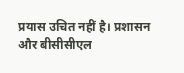प्रयास उचित नहीं है। प्रशासन और बीसीसीएल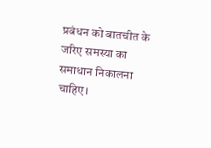प्रबंधन को बातचीत के जरिए समस्या का समाधान निकालना चाहिए।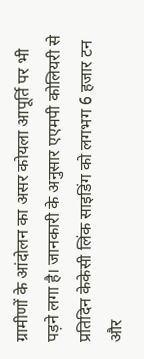ग्रामीणों के आंदोलन का असर कोयला आपूर्ति पर भी पड़ने लगा है। जानकारी के अनुसार एएमपी कोलियरी से प्रतिदिन केकेसी लिंक साइडिंग को लगभग 6 हजार टन और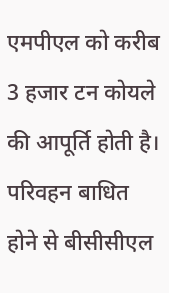एमपीएल को करीब 3 हजार टन कोयले की आपूर्ति होती है। परिवहन बाधित होने से बीसीसीएल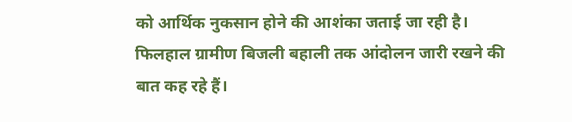को आर्थिक नुकसान होने की आशंका जताई जा रही है। फिलहाल ग्रामीण बिजली बहाली तक आंदोलन जारी रखने की बात कह रहे हैं।